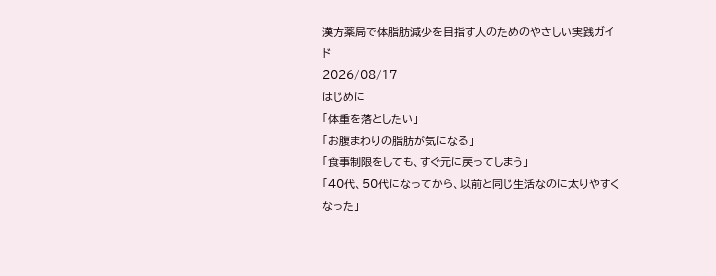漢方薬局で体脂肪減少を目指す人のためのやさしい実践ガイド
2026/08/17
はじめに
「体重を落としたい」
「お腹まわりの脂肪が気になる」
「食事制限をしても、すぐ元に戻ってしまう」
「40代、50代になってから、以前と同じ生活なのに太りやすくなった」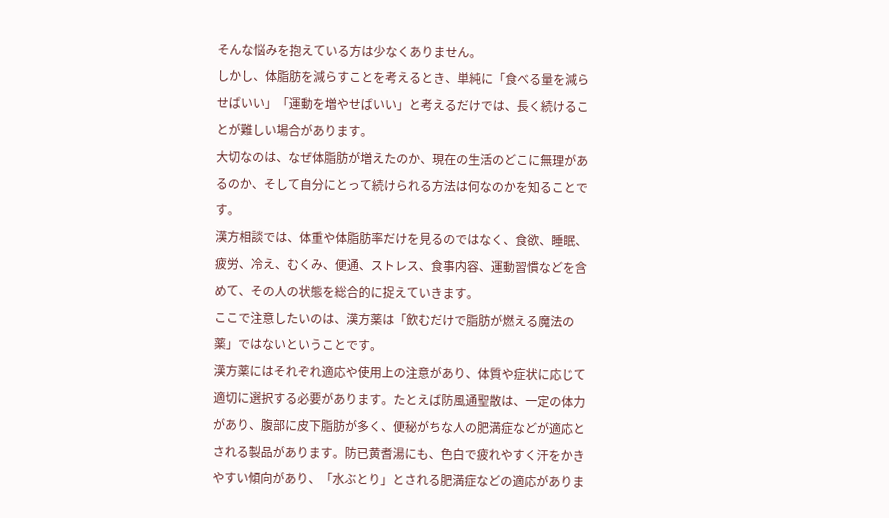そんな悩みを抱えている方は少なくありません。
しかし、体脂肪を減らすことを考えるとき、単純に「食べる量を減らせばいい」「運動を増やせばいい」と考えるだけでは、長く続けることが難しい場合があります。
大切なのは、なぜ体脂肪が増えたのか、現在の生活のどこに無理があるのか、そして自分にとって続けられる方法は何なのかを知ることです。
漢方相談では、体重や体脂肪率だけを見るのではなく、食欲、睡眠、疲労、冷え、むくみ、便通、ストレス、食事内容、運動習慣などを含めて、その人の状態を総合的に捉えていきます。
ここで注意したいのは、漢方薬は「飲むだけで脂肪が燃える魔法の薬」ではないということです。
漢方薬にはそれぞれ適応や使用上の注意があり、体質や症状に応じて適切に選択する必要があります。たとえば防風通聖散は、一定の体力があり、腹部に皮下脂肪が多く、便秘がちな人の肥満症などが適応とされる製品があります。防已黄耆湯にも、色白で疲れやすく汗をかきやすい傾向があり、「水ぶとり」とされる肥満症などの適応がありま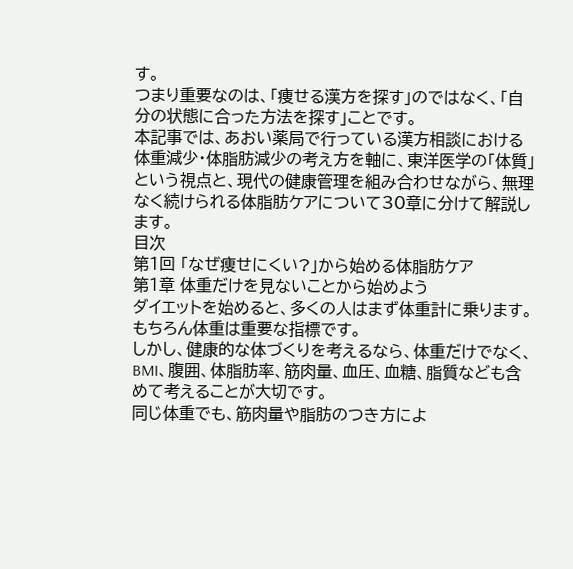す。
つまり重要なのは、「痩せる漢方を探す」のではなく、「自分の状態に合った方法を探す」ことです。
本記事では、あおい薬局で行っている漢方相談における体重減少・体脂肪減少の考え方を軸に、東洋医学の「体質」という視点と、現代の健康管理を組み合わせながら、無理なく続けられる体脂肪ケアについて30章に分けて解説します。
目次
第1回 「なぜ痩せにくい?」から始める体脂肪ケア
第1章 体重だけを見ないことから始めよう
ダイエットを始めると、多くの人はまず体重計に乗ります。
もちろん体重は重要な指標です。
しかし、健康的な体づくりを考えるなら、体重だけでなく、BMI、腹囲、体脂肪率、筋肉量、血圧、血糖、脂質なども含めて考えることが大切です。
同じ体重でも、筋肉量や脂肪のつき方によ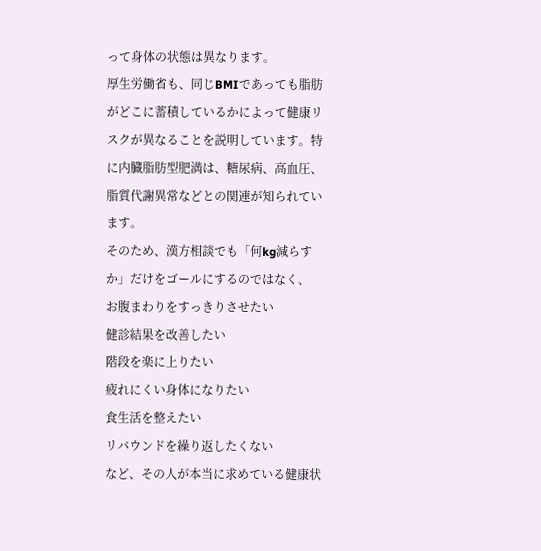って身体の状態は異なります。
厚生労働省も、同じBMIであっても脂肪がどこに蓄積しているかによって健康リスクが異なることを説明しています。特に内臓脂肪型肥満は、糖尿病、高血圧、脂質代謝異常などとの関連が知られています。
そのため、漢方相談でも「何kg減らすか」だけをゴールにするのではなく、
お腹まわりをすっきりさせたい
健診結果を改善したい
階段を楽に上りたい
疲れにくい身体になりたい
食生活を整えたい
リバウンドを繰り返したくない
など、その人が本当に求めている健康状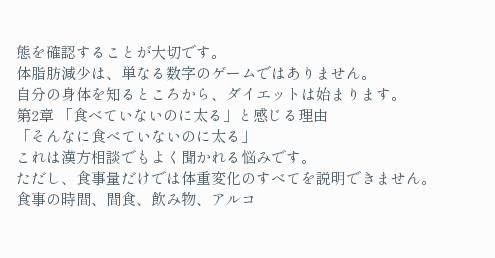態を確認することが大切です。
体脂肪減少は、単なる数字のゲームではありません。
自分の身体を知るところから、ダイエットは始まります。
第2章 「食べていないのに太る」と感じる理由
「そんなに食べていないのに太る」
これは漢方相談でもよく聞かれる悩みです。
ただし、食事量だけでは体重変化のすべてを説明できません。
食事の時間、間食、飲み物、アルコ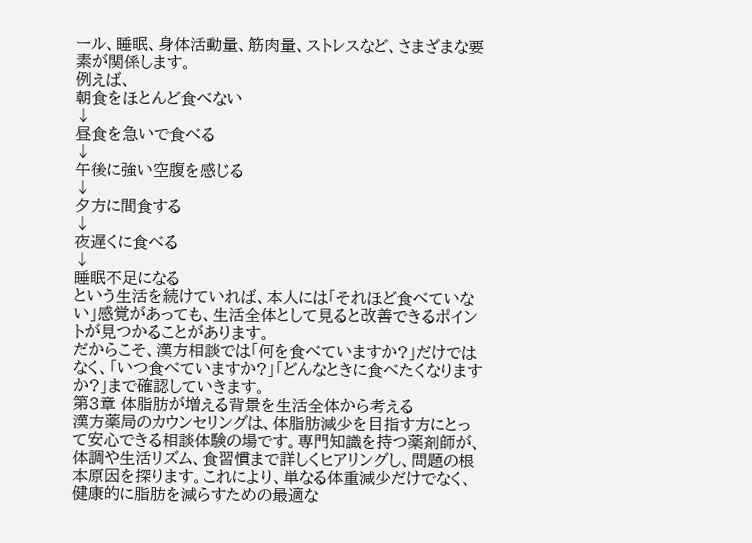ール、睡眠、身体活動量、筋肉量、ストレスなど、さまざまな要素が関係します。
例えば、
朝食をほとんど食べない
↓
昼食を急いで食べる
↓
午後に強い空腹を感じる
↓
夕方に間食する
↓
夜遅くに食べる
↓
睡眠不足になる
という生活を続けていれば、本人には「それほど食べていない」感覚があっても、生活全体として見ると改善できるポイントが見つかることがあります。
だからこそ、漢方相談では「何を食べていますか?」だけではなく、「いつ食べていますか?」「どんなときに食べたくなりますか?」まで確認していきます。
第3章 体脂肪が増える背景を生活全体から考える
漢方薬局のカウンセリングは、体脂肪減少を目指す方にとって安心できる相談体験の場です。専門知識を持つ薬剤師が、体調や生活リズム、食習慣まで詳しくヒアリングし、問題の根本原因を探ります。これにより、単なる体重減少だけでなく、健康的に脂肪を減らすための最適な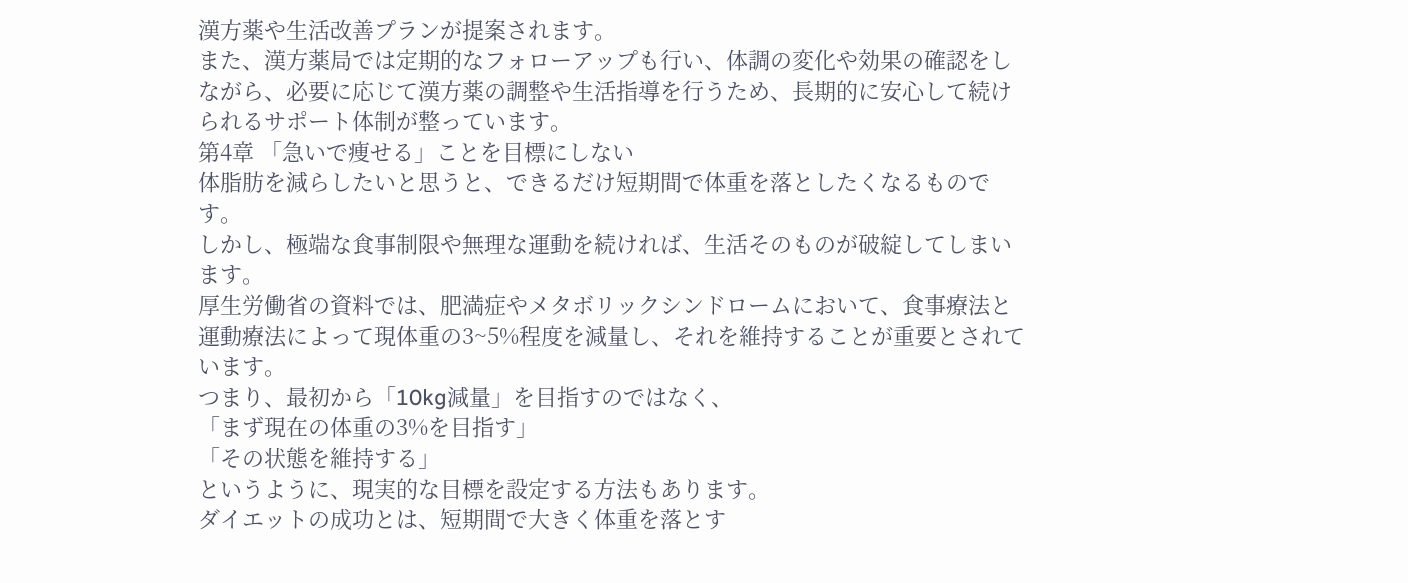漢方薬や生活改善プランが提案されます。
また、漢方薬局では定期的なフォローアップも行い、体調の変化や効果の確認をしながら、必要に応じて漢方薬の調整や生活指導を行うため、長期的に安心して続けられるサポート体制が整っています。
第4章 「急いで痩せる」ことを目標にしない
体脂肪を減らしたいと思うと、できるだけ短期間で体重を落としたくなるものです。
しかし、極端な食事制限や無理な運動を続ければ、生活そのものが破綻してしまいます。
厚生労働省の資料では、肥満症やメタボリックシンドロームにおいて、食事療法と運動療法によって現体重の3~5%程度を減量し、それを維持することが重要とされています。
つまり、最初から「10kg減量」を目指すのではなく、
「まず現在の体重の3%を目指す」
「その状態を維持する」
というように、現実的な目標を設定する方法もあります。
ダイエットの成功とは、短期間で大きく体重を落とす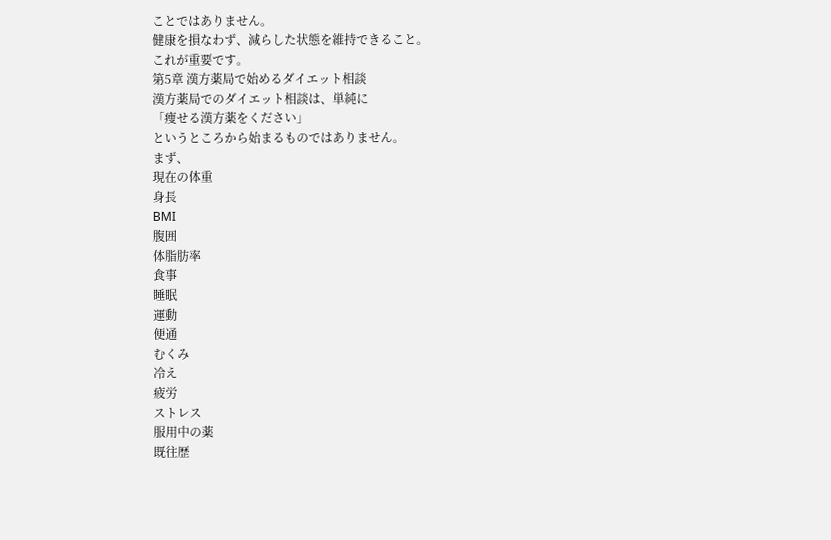ことではありません。
健康を損なわず、減らした状態を維持できること。
これが重要です。
第5章 漢方薬局で始めるダイエット相談
漢方薬局でのダイエット相談は、単純に
「痩せる漢方薬をください」
というところから始まるものではありません。
まず、
現在の体重
身長
BMI
腹囲
体脂肪率
食事
睡眠
運動
便通
むくみ
冷え
疲労
ストレス
服用中の薬
既往歴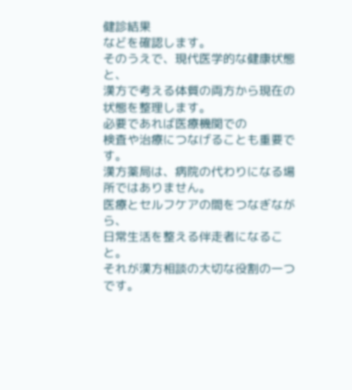健診結果
などを確認します。
そのうえで、現代医学的な健康状態と、
漢方で考える体質の両方から現在の状態を整理します。
必要であれば医療機関での
検査や治療につなげることも重要です。
漢方薬局は、病院の代わりになる場所ではありません。
医療とセルフケアの間をつなぎながら、
日常生活を整える伴走者になること。
それが漢方相談の大切な役割の一つです。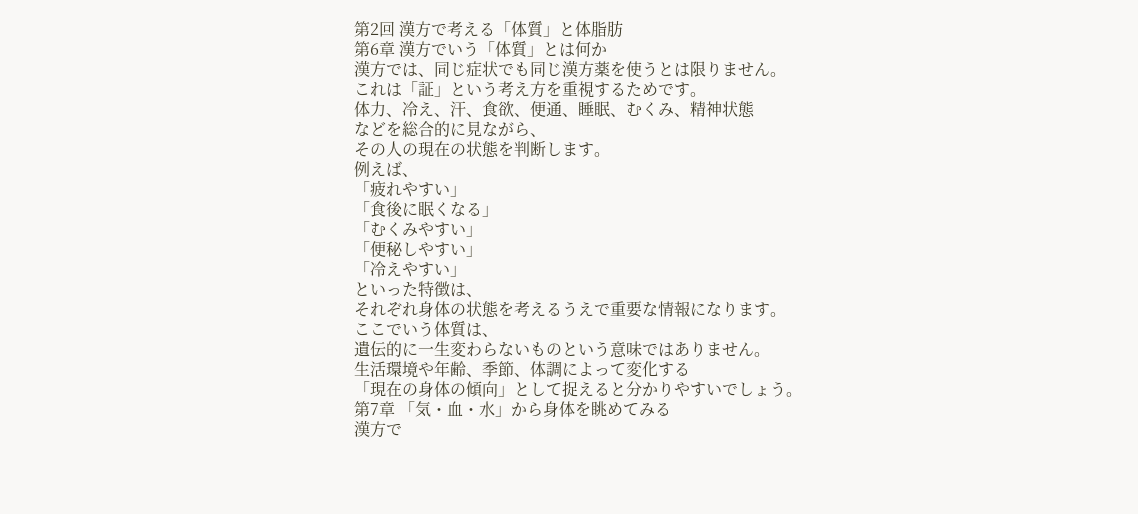第2回 漢方で考える「体質」と体脂肪
第6章 漢方でいう「体質」とは何か
漢方では、同じ症状でも同じ漢方薬を使うとは限りません。
これは「証」という考え方を重視するためです。
体力、冷え、汗、食欲、便通、睡眠、むくみ、精神状態
などを総合的に見ながら、
その人の現在の状態を判断します。
例えば、
「疲れやすい」
「食後に眠くなる」
「むくみやすい」
「便秘しやすい」
「冷えやすい」
といった特徴は、
それぞれ身体の状態を考えるうえで重要な情報になります。
ここでいう体質は、
遺伝的に一生変わらないものという意味ではありません。
生活環境や年齢、季節、体調によって変化する
「現在の身体の傾向」として捉えると分かりやすいでしょう。
第7章 「気・血・水」から身体を眺めてみる
漢方で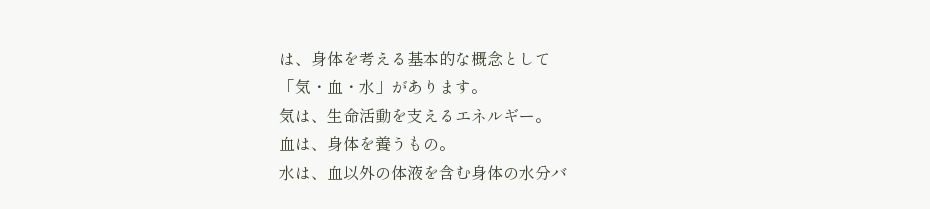は、身体を考える基本的な概念として
「気・血・水」があります。
気は、生命活動を支えるエネルギー。
血は、身体を養うもの。
水は、血以外の体液を含む身体の水分バ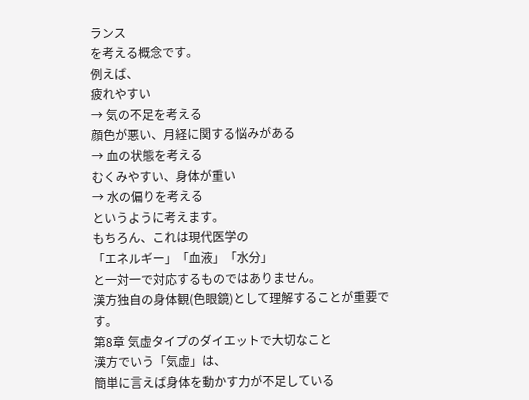ランス
を考える概念です。
例えば、
疲れやすい
→ 気の不足を考える
顔色が悪い、月経に関する悩みがある
→ 血の状態を考える
むくみやすい、身体が重い
→ 水の偏りを考える
というように考えます。
もちろん、これは現代医学の
「エネルギー」「血液」「水分」
と一対一で対応するものではありません。
漢方独自の身体観(色眼鏡)として理解することが重要です。
第8章 気虚タイプのダイエットで大切なこと
漢方でいう「気虚」は、
簡単に言えば身体を動かす力が不足している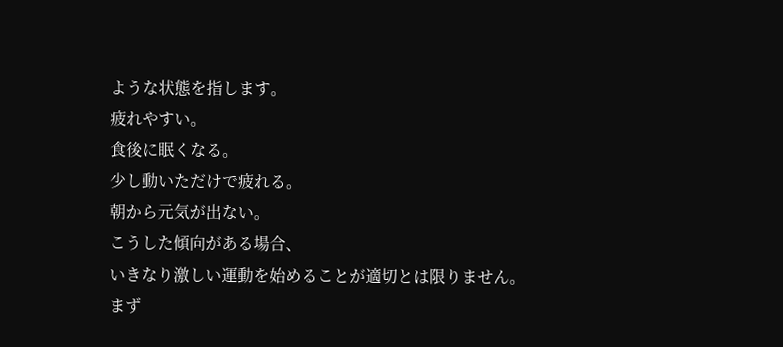ような状態を指します。
疲れやすい。
食後に眠くなる。
少し動いただけで疲れる。
朝から元気が出ない。
こうした傾向がある場合、
いきなり激しい運動を始めることが適切とは限りません。
まず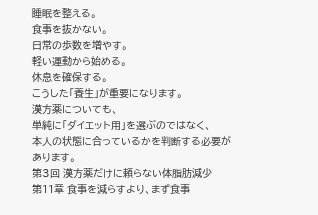睡眠を整える。
食事を抜かない。
日常の歩数を増やす。
軽い運動から始める。
休息を確保する。
こうした「養生」が重要になります。
漢方薬についても、
単純に「ダイエット用」を選ぶのではなく、
本人の状態に合っているかを判断する必要があります。
第3回 漢方薬だけに頼らない体脂肪減少
第11章 食事を減らすより、まず食事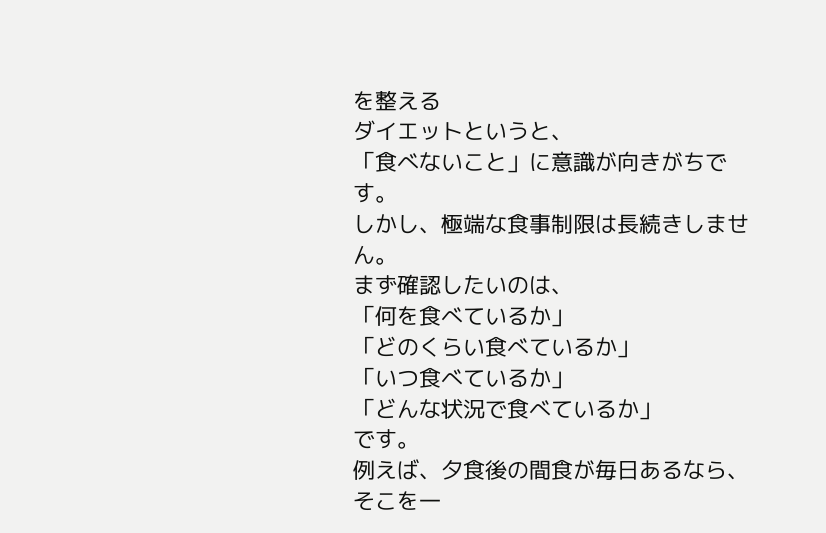を整える
ダイエットというと、
「食べないこと」に意識が向きがちです。
しかし、極端な食事制限は長続きしません。
まず確認したいのは、
「何を食べているか」
「どのくらい食べているか」
「いつ食べているか」
「どんな状況で食べているか」
です。
例えば、夕食後の間食が毎日あるなら、
そこを一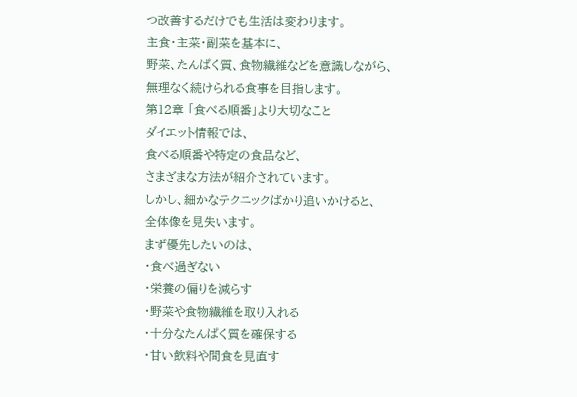つ改善するだけでも生活は変わります。
主食・主菜・副菜を基本に、
野菜、たんぱく質、食物繊維などを意識しながら、
無理なく続けられる食事を目指します。
第12章 「食べる順番」より大切なこと
ダイエット情報では、
食べる順番や特定の食品など、
さまざまな方法が紹介されています。
しかし、細かなテクニックばかり追いかけると、
全体像を見失います。
まず優先したいのは、
・食べ過ぎない
・栄養の偏りを減らす
・野菜や食物繊維を取り入れる
・十分なたんぱく質を確保する
・甘い飲料や間食を見直す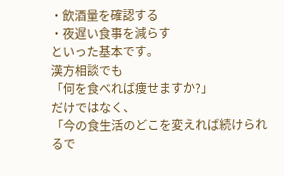・飲酒量を確認する
・夜遅い食事を減らす
といった基本です。
漢方相談でも
「何を食べれば痩せますか?」
だけではなく、
「今の食生活のどこを変えれば続けられるで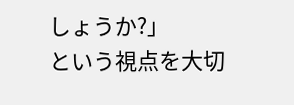しょうか?」
という視点を大切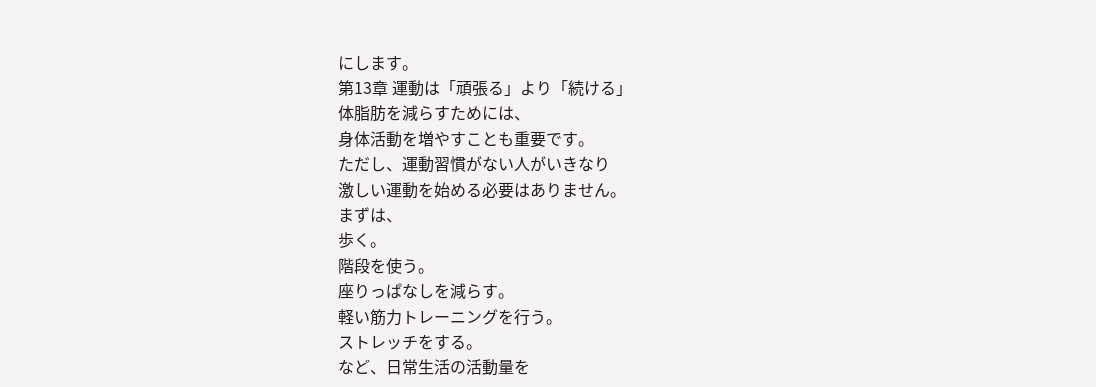にします。
第13章 運動は「頑張る」より「続ける」
体脂肪を減らすためには、
身体活動を増やすことも重要です。
ただし、運動習慣がない人がいきなり
激しい運動を始める必要はありません。
まずは、
歩く。
階段を使う。
座りっぱなしを減らす。
軽い筋力トレーニングを行う。
ストレッチをする。
など、日常生活の活動量を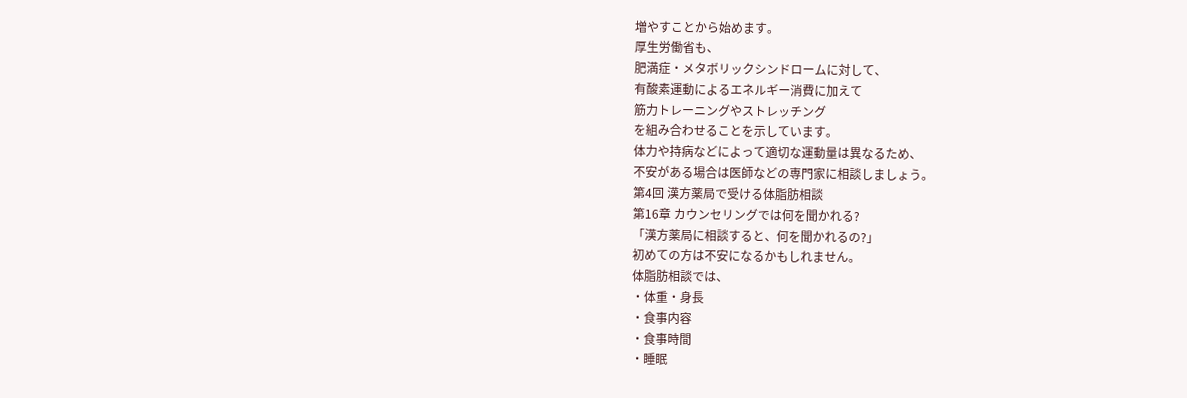増やすことから始めます。
厚生労働省も、
肥満症・メタボリックシンドロームに対して、
有酸素運動によるエネルギー消費に加えて
筋力トレーニングやストレッチング
を組み合わせることを示しています。
体力や持病などによって適切な運動量は異なるため、
不安がある場合は医師などの専門家に相談しましょう。
第4回 漢方薬局で受ける体脂肪相談
第16章 カウンセリングでは何を聞かれる?
「漢方薬局に相談すると、何を聞かれるの?」
初めての方は不安になるかもしれません。
体脂肪相談では、
・体重・身長
・食事内容
・食事時間
・睡眠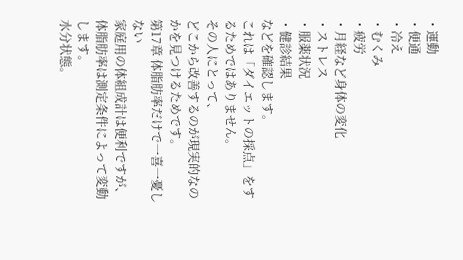・運動
・便通
・冷え
・むくみ
・疲労
・月経など身体の変化
・ストレス
・服薬状況
・健診結果
などを確認します。
これは「ダイエットの採点」をするためではありません。
その人にとって、
どこから改善するのが現実的なのかを見つけるためです。
第17章 体脂肪率だけで一喜一憂しない
家庭用の体組成計は便利ですが、
体脂肪率は測定条件によって変動します。
水分状態。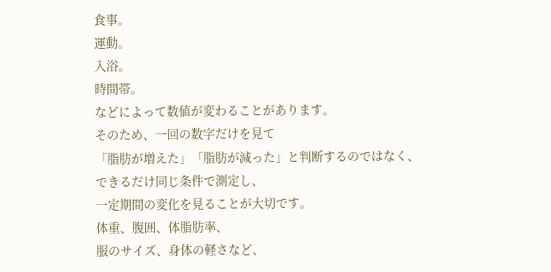食事。
運動。
入浴。
時間帯。
などによって数値が変わることがあります。
そのため、一回の数字だけを見て
「脂肪が増えた」「脂肪が減った」と判断するのではなく、
できるだけ同じ条件で測定し、
一定期間の変化を見ることが大切です。
体重、腹囲、体脂肪率、
服のサイズ、身体の軽さなど、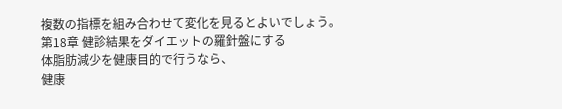複数の指標を組み合わせて変化を見るとよいでしょう。
第18章 健診結果をダイエットの羅針盤にする
体脂肪減少を健康目的で行うなら、
健康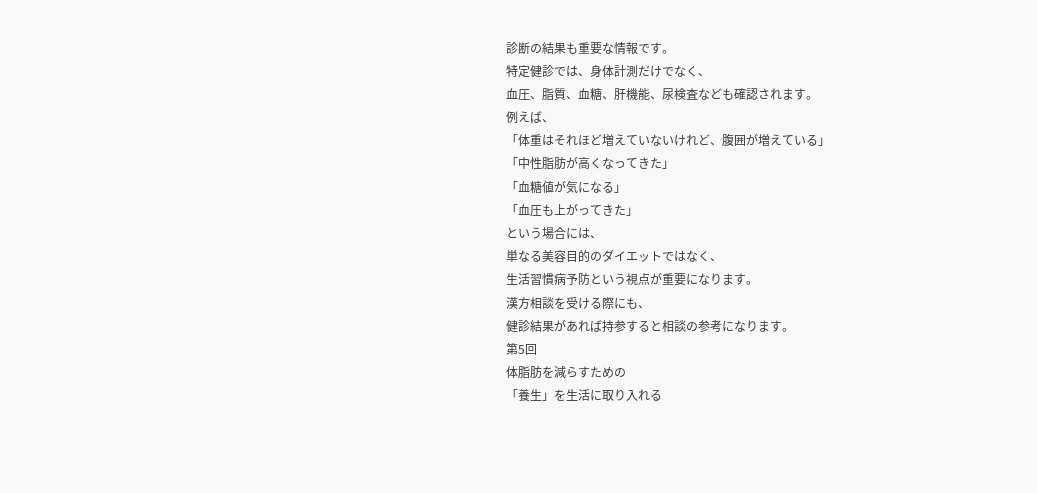診断の結果も重要な情報です。
特定健診では、身体計測だけでなく、
血圧、脂質、血糖、肝機能、尿検査なども確認されます。
例えば、
「体重はそれほど増えていないけれど、腹囲が増えている」
「中性脂肪が高くなってきた」
「血糖値が気になる」
「血圧も上がってきた」
という場合には、
単なる美容目的のダイエットではなく、
生活習慣病予防という視点が重要になります。
漢方相談を受ける際にも、
健診結果があれば持参すると相談の参考になります。
第5回
体脂肪を減らすための
「養生」を生活に取り入れる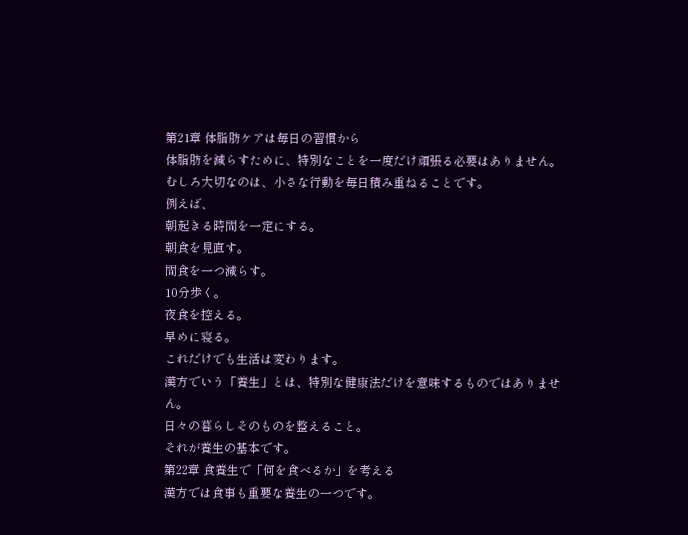第21章 体脂肪ケアは毎日の習慣から
体脂肪を減らすために、特別なことを一度だけ頑張る必要はありません。
むしろ大切なのは、小さな行動を毎日積み重ねることです。
例えば、
朝起きる時間を一定にする。
朝食を見直す。
間食を一つ減らす。
10分歩く。
夜食を控える。
早めに寝る。
これだけでも生活は変わります。
漢方でいう「養生」とは、特別な健康法だけを意味するものではありません。
日々の暮らしそのものを整えること。
それが養生の基本です。
第22章 食養生で「何を食べるか」を考える
漢方では食事も重要な養生の一つです。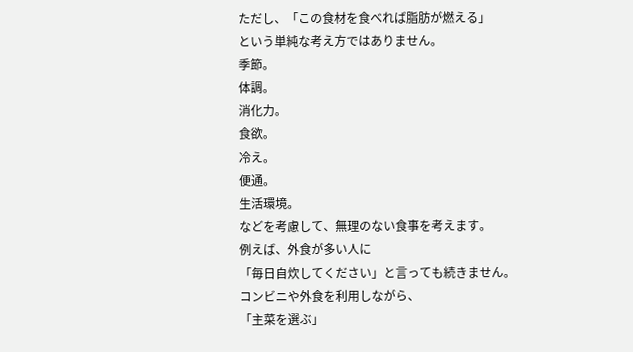ただし、「この食材を食べれば脂肪が燃える」
という単純な考え方ではありません。
季節。
体調。
消化力。
食欲。
冷え。
便通。
生活環境。
などを考慮して、無理のない食事を考えます。
例えば、外食が多い人に
「毎日自炊してください」と言っても続きません。
コンビニや外食を利用しながら、
「主菜を選ぶ」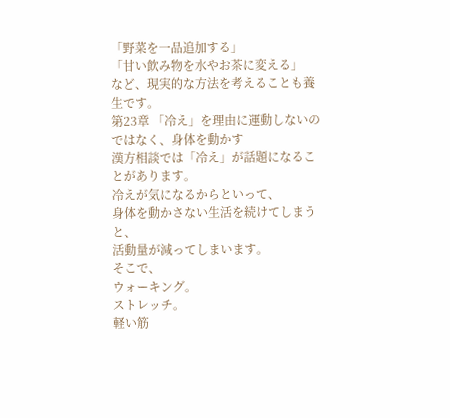「野菜を一品追加する」
「甘い飲み物を水やお茶に変える」
など、現実的な方法を考えることも養生です。
第23章 「冷え」を理由に運動しないのではなく、身体を動かす
漢方相談では「冷え」が話題になることがあります。
冷えが気になるからといって、
身体を動かさない生活を続けてしまうと、
活動量が減ってしまいます。
そこで、
ウォーキング。
ストレッチ。
軽い筋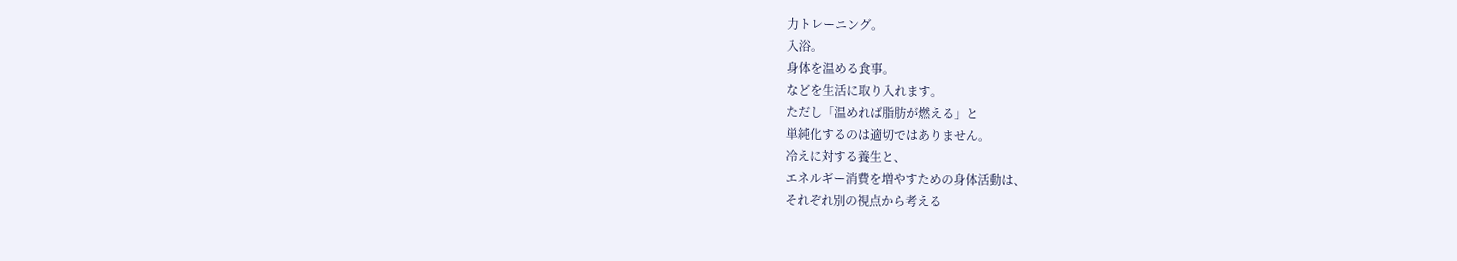力トレーニング。
入浴。
身体を温める食事。
などを生活に取り入れます。
ただし「温めれば脂肪が燃える」と
単純化するのは適切ではありません。
冷えに対する養生と、
エネルギー消費を増やすための身体活動は、
それぞれ別の視点から考える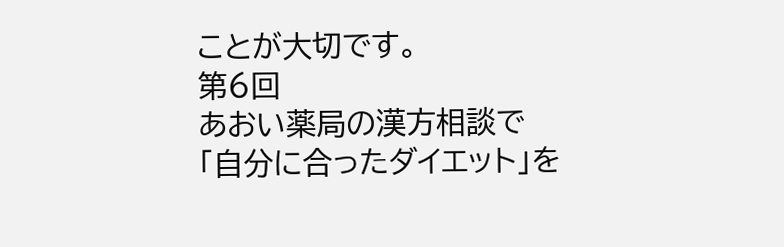ことが大切です。
第6回
あおい薬局の漢方相談で
「自分に合ったダイエット」を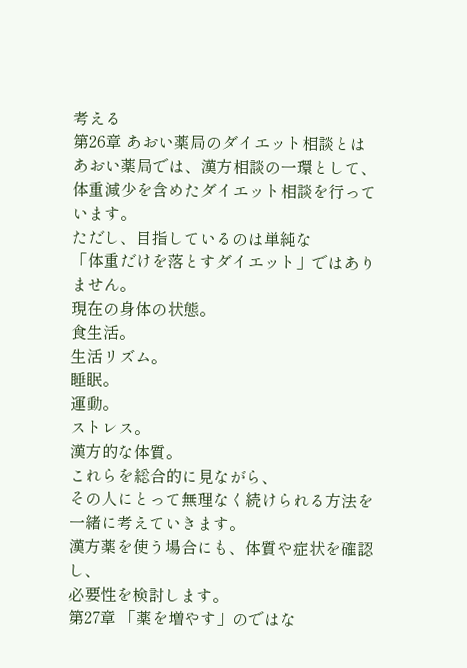考える
第26章 あおい薬局のダイエット相談とは
あおい薬局では、漢方相談の一環として、
体重減少を含めたダイエット相談を行っています。
ただし、目指しているのは単純な
「体重だけを落とすダイエット」ではありません。
現在の身体の状態。
食生活。
生活リズム。
睡眠。
運動。
ストレス。
漢方的な体質。
これらを総合的に見ながら、
その人にとって無理なく続けられる方法を
一緒に考えていきます。
漢方薬を使う場合にも、体質や症状を確認し、
必要性を検討します。
第27章 「薬を増やす」のではな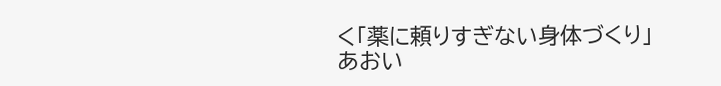く「薬に頼りすぎない身体づくり」
あおい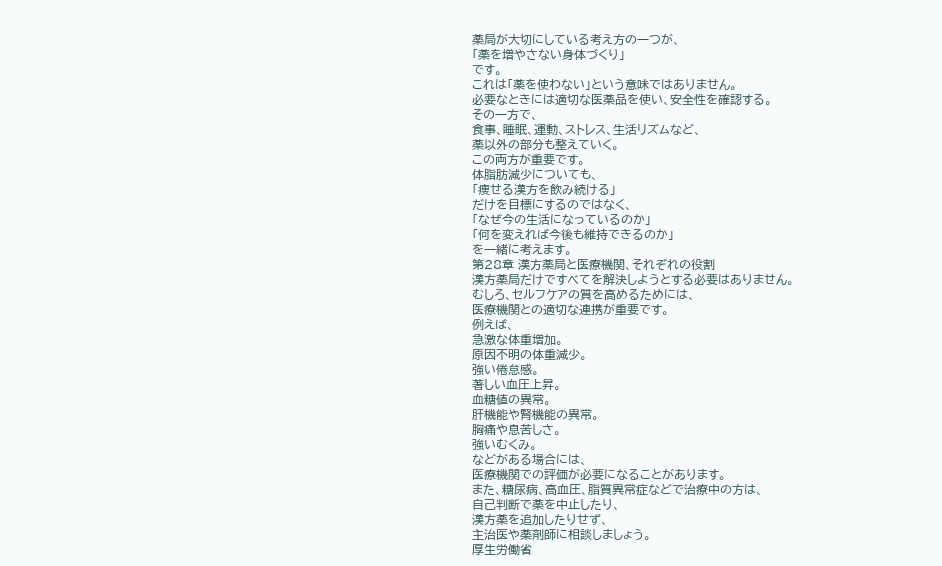薬局が大切にしている考え方の一つが、
「薬を増やさない身体づくり」
です。
これは「薬を使わない」という意味ではありません。
必要なときには適切な医薬品を使い、安全性を確認する。
その一方で、
食事、睡眠、運動、ストレス、生活リズムなど、
薬以外の部分も整えていく。
この両方が重要です。
体脂肪減少についても、
「痩せる漢方を飲み続ける」
だけを目標にするのではなく、
「なぜ今の生活になっているのか」
「何を変えれば今後も維持できるのか」
を一緒に考えます。
第28章 漢方薬局と医療機関、それぞれの役割
漢方薬局だけですべてを解決しようとする必要はありません。
むしろ、セルフケアの質を高めるためには、
医療機関との適切な連携が重要です。
例えば、
急激な体重増加。
原因不明の体重減少。
強い倦怠感。
著しい血圧上昇。
血糖値の異常。
肝機能や腎機能の異常。
胸痛や息苦しさ。
強いむくみ。
などがある場合には、
医療機関での評価が必要になることがあります。
また、糖尿病、高血圧、脂質異常症などで治療中の方は、
自己判断で薬を中止したり、
漢方薬を追加したりせず、
主治医や薬剤師に相談しましょう。
厚生労働省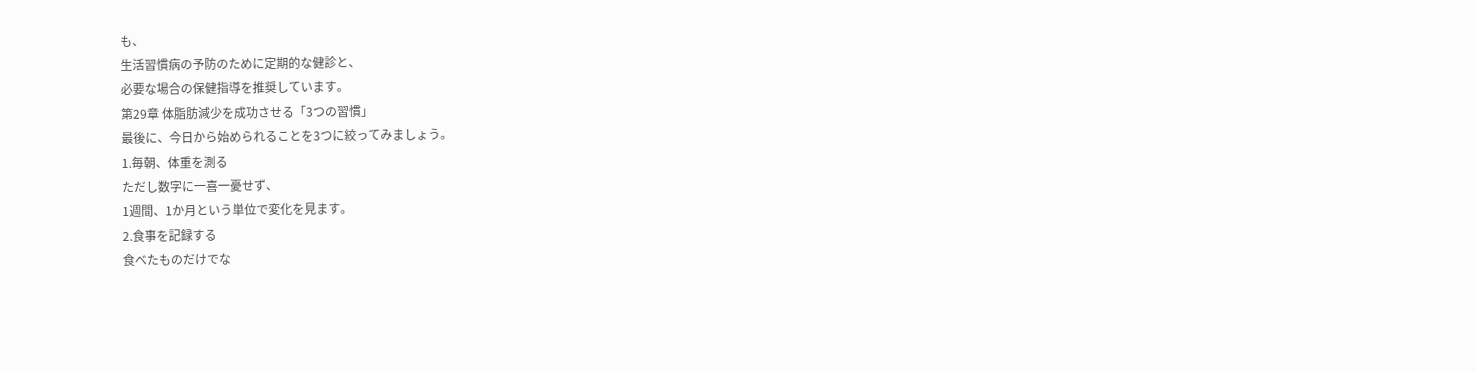も、
生活習慣病の予防のために定期的な健診と、
必要な場合の保健指導を推奨しています。
第29章 体脂肪減少を成功させる「3つの習慣」
最後に、今日から始められることを3つに絞ってみましょう。
1.毎朝、体重を測る
ただし数字に一喜一憂せず、
1週間、1か月という単位で変化を見ます。
2.食事を記録する
食べたものだけでな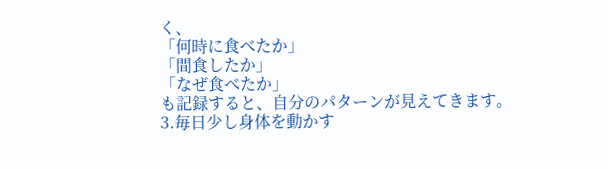く、
「何時に食べたか」
「間食したか」
「なぜ食べたか」
も記録すると、自分のパターンが見えてきます。
3.毎日少し身体を動かす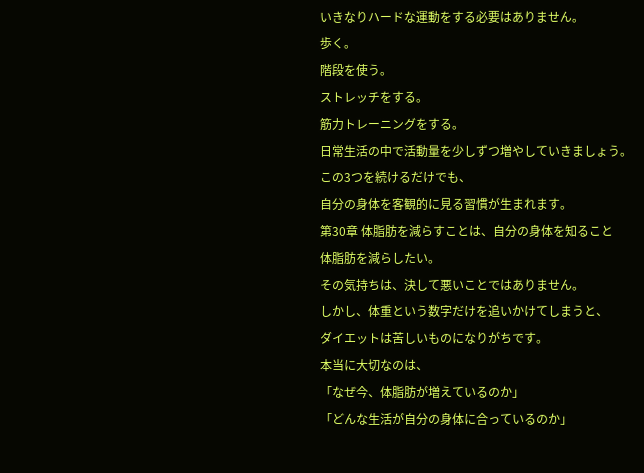いきなりハードな運動をする必要はありません。
歩く。
階段を使う。
ストレッチをする。
筋力トレーニングをする。
日常生活の中で活動量を少しずつ増やしていきましょう。
この3つを続けるだけでも、
自分の身体を客観的に見る習慣が生まれます。
第30章 体脂肪を減らすことは、自分の身体を知ること
体脂肪を減らしたい。
その気持ちは、決して悪いことではありません。
しかし、体重という数字だけを追いかけてしまうと、
ダイエットは苦しいものになりがちです。
本当に大切なのは、
「なぜ今、体脂肪が増えているのか」
「どんな生活が自分の身体に合っているのか」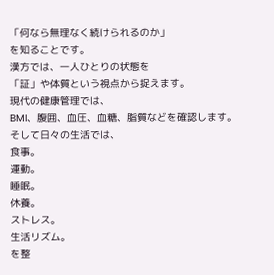「何なら無理なく続けられるのか」
を知ることです。
漢方では、一人ひとりの状態を
「証」や体質という視点から捉えます。
現代の健康管理では、
BMI、腹囲、血圧、血糖、脂質などを確認します。
そして日々の生活では、
食事。
運動。
睡眠。
休養。
ストレス。
生活リズム。
を整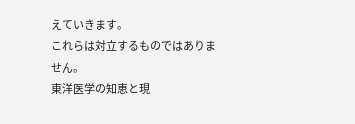えていきます。
これらは対立するものではありません。
東洋医学の知恵と現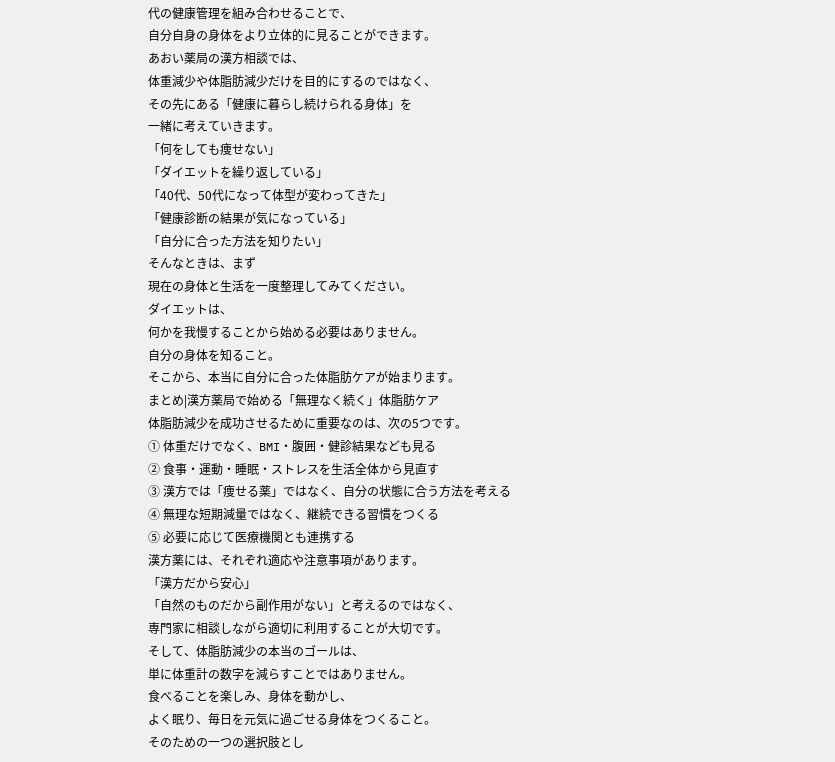代の健康管理を組み合わせることで、
自分自身の身体をより立体的に見ることができます。
あおい薬局の漢方相談では、
体重減少や体脂肪減少だけを目的にするのではなく、
その先にある「健康に暮らし続けられる身体」を
一緒に考えていきます。
「何をしても痩せない」
「ダイエットを繰り返している」
「40代、50代になって体型が変わってきた」
「健康診断の結果が気になっている」
「自分に合った方法を知りたい」
そんなときは、まず
現在の身体と生活を一度整理してみてください。
ダイエットは、
何かを我慢することから始める必要はありません。
自分の身体を知ること。
そこから、本当に自分に合った体脂肪ケアが始まります。
まとめ|漢方薬局で始める「無理なく続く」体脂肪ケア
体脂肪減少を成功させるために重要なのは、次の5つです。
① 体重だけでなく、BMI・腹囲・健診結果なども見る
② 食事・運動・睡眠・ストレスを生活全体から見直す
③ 漢方では「痩せる薬」ではなく、自分の状態に合う方法を考える
④ 無理な短期減量ではなく、継続できる習慣をつくる
⑤ 必要に応じて医療機関とも連携する
漢方薬には、それぞれ適応や注意事項があります。
「漢方だから安心」
「自然のものだから副作用がない」と考えるのではなく、
専門家に相談しながら適切に利用することが大切です。
そして、体脂肪減少の本当のゴールは、
単に体重計の数字を減らすことではありません。
食べることを楽しみ、身体を動かし、
よく眠り、毎日を元気に過ごせる身体をつくること。
そのための一つの選択肢とし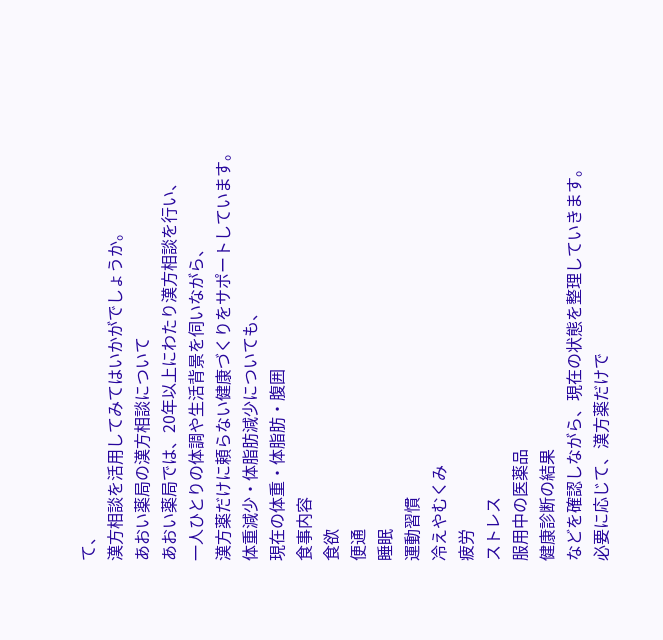て、
漢方相談を活用してみてはいかがでしょうか。
あおい薬局の漢方相談について
あおい薬局では、20年以上にわたり漢方相談を行い、
一人ひとりの体調や生活背景を伺いながら、
漢方薬だけに頼らない健康づくりをサポートしています。
体重減少・体脂肪減少についても、
現在の体重・体脂肪・腹囲
食事内容
食欲
便通
睡眠
運動習慣
冷えやむくみ
疲労
ストレス
服用中の医薬品
健康診断の結果
などを確認しながら、現在の状態を整理していきます。
必要に応じて、漢方薬だけで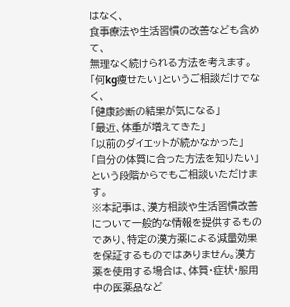はなく、
食事療法や生活習慣の改善なども含めて、
無理なく続けられる方法を考えます。
「何kg痩せたい」というご相談だけでなく、
「健康診断の結果が気になる」
「最近、体重が増えてきた」
「以前のダイエットが続かなかった」
「自分の体質に合った方法を知りたい」
という段階からでもご相談いただけます。
※本記事は、漢方相談や生活習慣改善について一般的な情報を提供するものであり、特定の漢方薬による減量効果を保証するものではありません。漢方薬を使用する場合は、体質・症状・服用中の医薬品など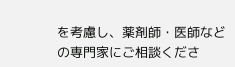を考慮し、薬剤師・医師などの専門家にご相談くださ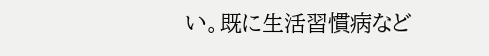い。既に生活習慣病など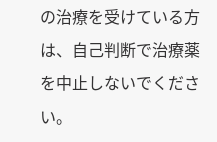の治療を受けている方は、自己判断で治療薬を中止しないでください。